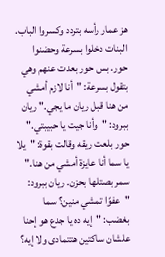هز عمار رأسه بتردد وكسروا الباب. البنات دخلوا بسرعة وحضنوا حور. بس حور بعدت عنهم وهي بتقول بسرعة: "أنا لازم أمشي من هنا قبل ريان ما يجي." ريان ببرود: "وأنا جيت يا حبيبتي." حور بلعت ريقه وقالت بقوة: "يلا يا سما أنا عايزة أمشي من هنا." سمر بصتلها بحزن. ريان ببرود: "عفوًا تمشي منين؟ سما بغضب: "إيه ده يا جدع هو إحنا علشان ساكتين هتتمادى ولا إيه؟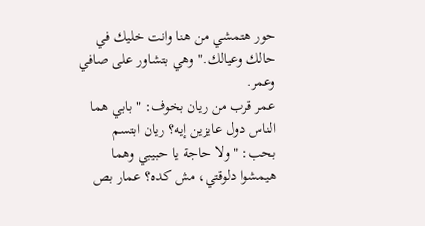حور هتمشي من هنا وانت خليك في حالك وعيالك." وهي بتشاور على صافي وعمر.
عمر قرب من ريان بخوف: "بابي هما الناس دول عايزين إيه؟ ريان ابتسم بحب: "ولا حاجة يا حبيبي وهما هيمشوا دلوقتي، مش كده؟ عمار بص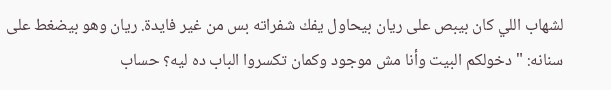لشهاب اللي كان بيبص على ريان بيحاول يفك شفراته بس من غير فايدة. ريان وهو بيضغط على سنانه: "دخولكم البيت وأنا مش موجود وكمان تكسروا الباب ده ليه؟ حساب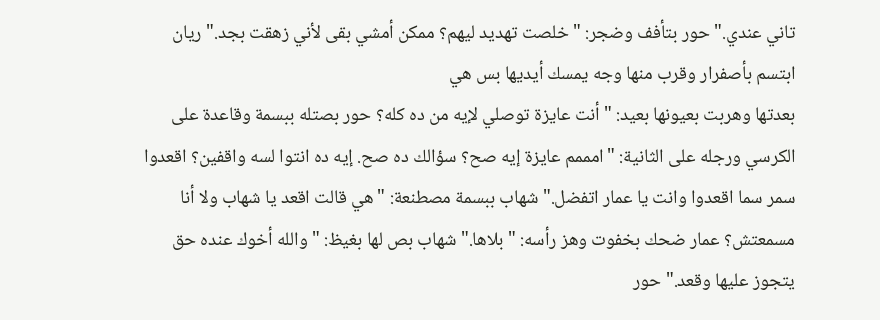تاني عندي." حور بتأفف وضجر: "خلصت تهديد ليهم؟ ممكن أمشي بقى لأني زهقت بجد." ريان ابتسم بأصفرار وقرب منها وجه يمسك أيديها بس هي
بعدتها وهربت بعيونها بعيد: "أنت عايزة توصلي لإيه من ده كله؟ حور بصتله ببسمة وقاعدة على الكرسي ورجله على الثانية: "امممم عايزة إيه صح؟ سؤالك ده صح. إيه ده انتوا لسه واقفين؟ اقعدوا سمر سما اقعدوا وانت يا عمار اتفضل." شهاب ببسمة مصطنعة: "هي قالت اقعد يا شهاب ولا أنا مسمعتش؟ عمار ضحك بخفوت وهز رأسه: "بلاها." شهاب بص لها بغيظ: "والله أخوك عنده حق يتجوز عليها وقعد." حور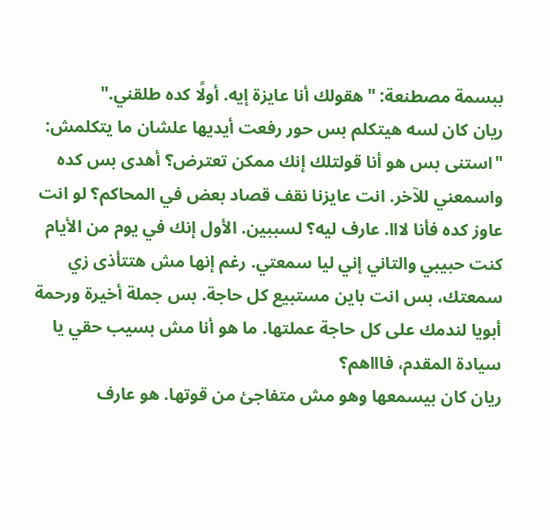ببسمة مصطنعة: "هقولك أنا عايزة إيه. أولًا كده طلقني."
ريان كان لسه هيتكلم بس حور رفعت أيديها علشان ما يتكلمش: "استنى بس هو أنا قولتلك إنك ممكن تعترض؟ أهدى بس كده واسمعني للآخر. انت عايزنا نقف قصاد بعض في المحاكم؟ لو انت عاوز كده فأنا لااا. عارف ليه؟ لسببين. الأول إنك في يوم من الأيام كنت حبيبي والتاني إني ليا سمعتي. رغم إنها مش هتتأذى زي سمعتك، بس انت باين مستبيع كل حاجة. بس جملة أخيرة ورحمة أبويا لندمك على كل حاجة عملتها. ما هو أنا مش بسيب حقي يا سيادة المقدم، فاااهم؟
ريان كان بيسمعها وهو مش متفاجئ من قوتها. هو عارف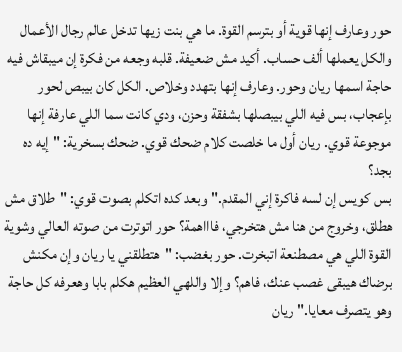حور وعارف إنها قوية أو بترسم القوة. ما هي بنت زيها تدخل عالم رجال الأعمال والكل يعملها ألف حساب. أكيد مش ضعيفة. قلبه وجعه من فكرة إن ميبقاش فيه حاجة اسمها ريان وحور. وعارف إنها بتهدد وخلاص. الكل كان بيبص لحور بإعجاب، بس فيه اللي بيبصلها بشفقة وحزن، ودي كانت سما اللي عارفة إنها موجوعة قوي. ريان أول ما خلصت كلام ضحك قوي. ضحك بسخرية: "إيه ده بجد؟
بس كويس إن لسه فاكرة إني المقدم." وبعد كده اتكلم بصوت قوي: "طلاق مش هطلق، وخروج من هنا مش هتخرجي، فاااهمة؟ حور اتوترت من صوته العالي وشوية القوة اللي هي مصطنعة اتبخرت. حور بغضب: "هتطلقني يا ريان وإن مكنش برضاك هيبقى غصب عنك، فاهم؟ وإلا واللهي العظيم هكلم بابا وهعرفه كل حاجة وهو يتصرف معايا." ريان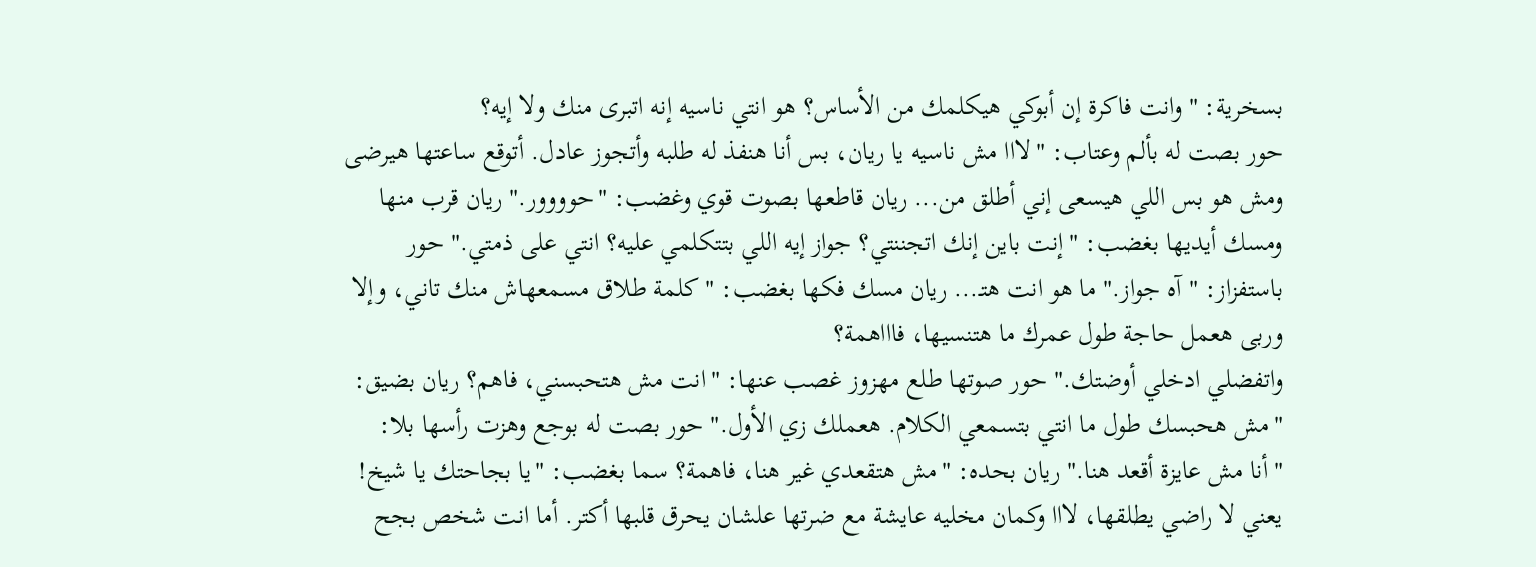بسخرية: "وانت فاكرة إن أبوكي هيكلمك من الأساس؟ هو انتي ناسيه إنه اتبرى منك ولا إيه؟
حور بصت له بألم وعتاب: "لااا مش ناسيه يا ريان، بس أنا هنفذ له طلبه وأتجوز عادل. أتوقع ساعتها هيرضى ومش هو بس اللي هيسعى إني أطلق من... ريان قاطعها بصوت قوي وغضب: "حوووور." ريان قرب منها ومسك أيديها بغضب: "إنت باين إنك اتجننتي؟ جواز إيه اللي بتتكلمي عليه؟ انتي على ذمتي." حور باستفزاز: "آه جواز." ما هو انت هتـ... ريان مسك فكها بغضب: "كلمة طلاق مسمعهاش منك تاني، وإلا وربى هعمل حاجة طول عمرك ما هتنسيها، فاااهمة؟
واتفضلي ادخلي أوضتك." حور صوتها طلع مهزوز غصب عنها: "انت مش هتحبسني، فاهم؟ ريان بضيق: "مش هحبسك طول ما انتي بتسمعي الكلام. هعملك زي الأول." حور بصت له بوجع وهزت رأسها بلا: "أنا مش عايزة أقعد هنا." ريان بحده: "مش هتقعدي غير هنا، فاهمة؟ سما بغضب: "يا بجاحتك يا شيخ! يعني لا راضي يطلقها، لااا وكمان مخليه عايشة مع ضرتها علشان يحرق قلبها أكتر. أما انت شخص بجح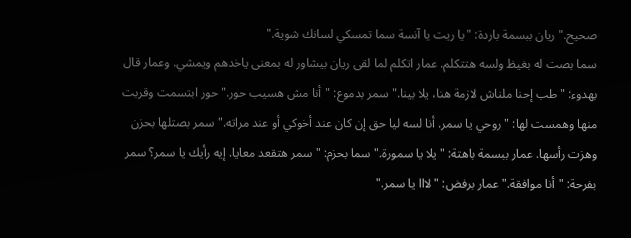صحيح." ريان ببسمة باردة: "يا ريت يا آنسة سما تمسكي لسانك شوية."
سما بصت له بغيظ ولسه هتتكلم. عمار اتكلم لما لقى ريان بيشاور له بمعنى ياخدهم ويمشي. وعمار قال بهدوء: "طب إحنا ملناش لازمة هنا، يلا بينا." سمر بدموع: "أنا مش هسيب حور." حور ابتسمت وقربت منها وهمست لها: "روحي يا سمر. أنا لسه ليا حق إن كان عند أخوكي أو عند مراته." سمر بصتلها بحزن وهزت رأسها. عمار ببسمة باهتة: "يلا يا سمورة." سما بحزم: "سمر هتقعد معايا. إيه رأيك يا سمر؟ سمر بفرحة: "أنا موافقة." عمار برفض: "لااا يا سمر."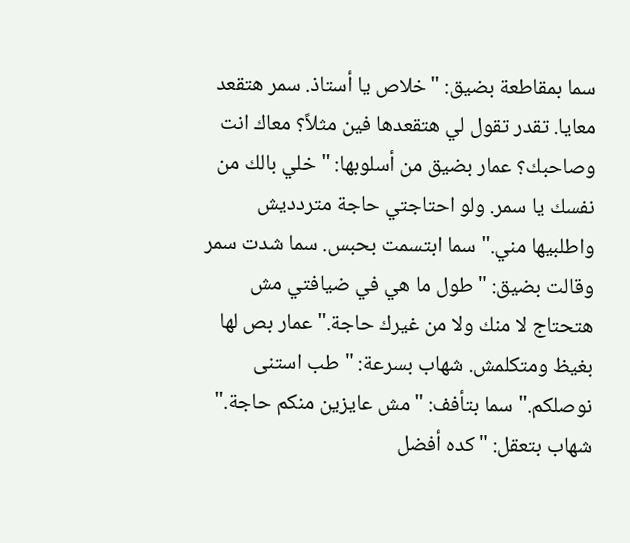سما بمقاطعة بضيق: "خلاص يا أستاذ. سمر هتقعد معايا. تقدر تقول لي هتقعدها فين مثلاً؟ معاك انت وصاحبك؟ عمار بضيق من أسلوبها: "خلي بالك من نفسك يا سمر. ولو احتاجتي حاجة متردديش واطلبيها مني." سما ابتسمت بحبس. سما شدت سمر وقالت بضيق: "طول ما هي في ضيافتي مش هتحتاج لا منك ولا من غيرك حاجة." عمار بص لها بغيظ ومتكلمش. شهاب بسرعة: "طب استنى نوصلكم." سما بتأفف: "مش عايزين منكم حاجة." شهاب بتعقل: "كده أفضل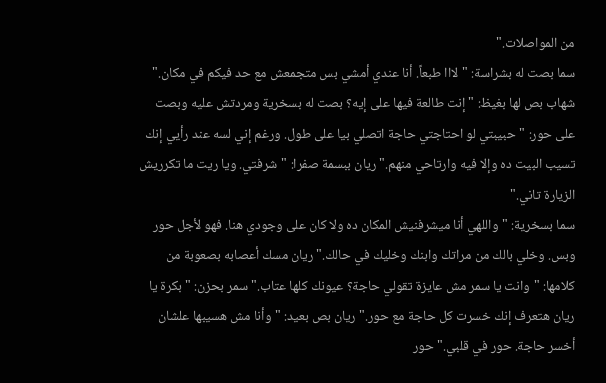من المواصلات."
سما بصت له بشراسة: "لااا طبعاً. أنا عندي أمشي بس متجمعش مع حد فيكم في مكان." شهاب بص لها بغيظ: "إنت طالعة فيها على إيه؟ بصت له بسخرية ومردتش عليه وبصت على حور: "حبيبتي لو احتاجتي حاجة اتصلي بيا على طول. ورغم إني لسه عند رأيي إنك تسيب البيت ده وإلا فيه وارتاحي منهم." ريان ببسمة صفرا: "شرفتي. ويا ريت ما تكرريش الزيارة تاني."
سما بسخرية: "واللهي أنا ميشرفنيش المكان ده ولا كان على وجودي هنا. فهو لأجل حور وبس. وخلي بالك من مراتك وابنك وخليك في حالك." ريان مسك أعصابه بصعوبة من كلامها: "وانت يا سمر مش عايزة تقولي حاجة؟ عيونك كلها عتاب." سمر بحزن: "بكرة يا ريان هتعرف إنك خسرت كل حاجة مع حور." ريان بص بعيد: "وأنا مش هسيبها علشان أخسر حاجة. حور في قلبي." حور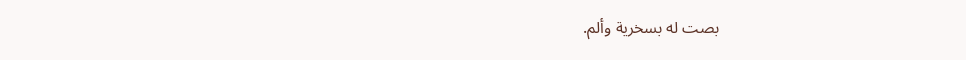بصت له بسخرية وألم.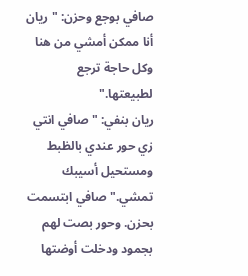صافي بوجع وحزن: "ريان أنا ممكن أمشي من هنا وكل حاجة ترجع لطبيعتها."
ريان بنفي: "صافي انتي زي حور عندي بالظبط ومستحيل أسيبك تمشي." صافي ابتسمت بحزن. وحور بصت لهم بجمود ودخلت أوضتها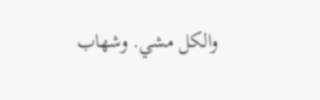والكل مشي. وشهاب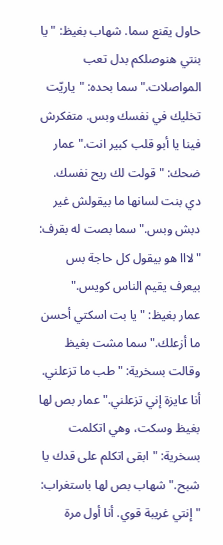حاول يقنع سما. شهاب بغيظ: "يا بنتي هنوصلكم بدل تعب المواصلات." سما بحده: "ياريّت تخليك في نفسك وبس. متفكرش فينا يا أبو قلب كبير انت." عمار ضحك: "قولت لك ريح نفسك. دي بنت لسانها ما بيقولش غير دبش وبس." سما بصت له بقرف: "لااا هو بيقول كل حاجة بس بيعرف يقيم الناس كويس."
عمار بغيظ: "يا بت اسكتي أحسن ما أزعلك." سما مشت بغيظ وقالت بسخرية: "طب ما تزعلني. أنا عايزة إني تزعلني." عمار بص لها بغيظ وسكت، وهي اتكلمت بسخرية: "ابقى اتكلم على قدك يا شبح." شهاب بص لها باستغراب: "إنتي غريبة قوي. أنا أول مرة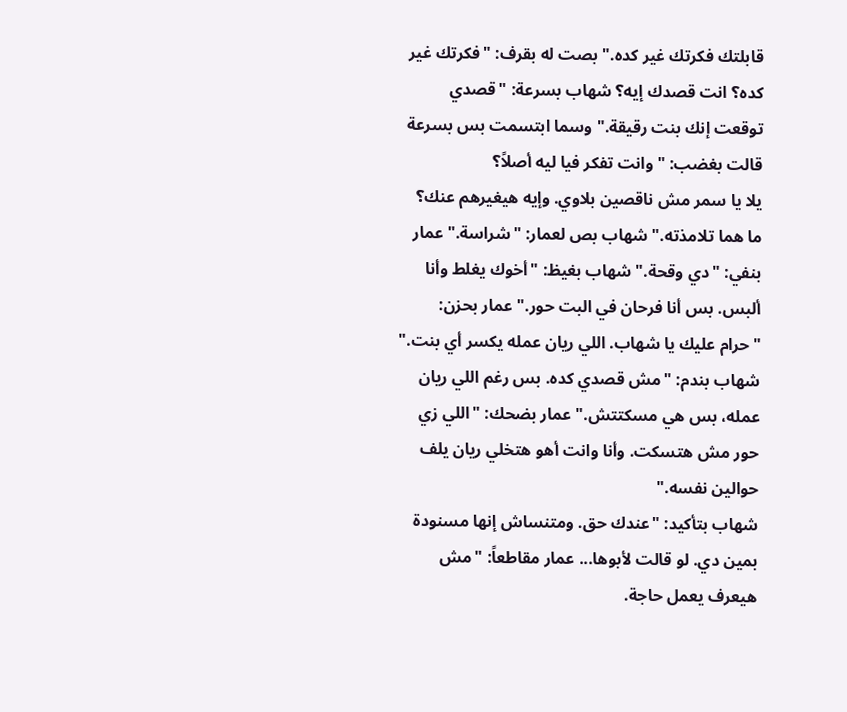قابلتك فكرتك غير كده." بصت له بقرف: "فكرتك غير كده؟ انت قصدك إيه؟ شهاب بسرعة: "قصدي توقعت إنك بنت رقيقة." وسما ابتسمت بس بسرعة قالت بغضب: "وانت تفكر فيا ليه أصلاً؟
يلا يا سمر مش ناقصين بلاوي. وإيه هيغيرهم عنك؟ ما هما تلامذته." شهاب بص لعمار: "شراسة." عمار بنفي: "دي وقحة." شهاب بغيظ: "أخوك يغلط وأنا ألبس. بس أنا فرحان في البت حور." عمار بحزن: "حرام عليك يا شهاب. اللي ريان عمله يكسر أي بنت." شهاب بندم: "مش قصدي كده. بس رغم اللي ريان عمله، بس هي مسكتتش." عمار بضحك: "اللي زي حور مش هتسكت. وأنا وانت أهو هتخلي ريان يلف حوالين نفسه."
شهاب بتأكيد: "عندك حق. ومتنساش إنها مسنودة بمين دي. لو قالت لأبوها... عمار مقاطعاً: "مش هيعرف يعمل حاجة.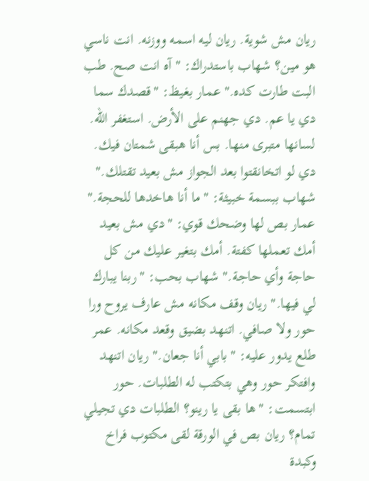ريان مش شوية. ريان ليه اسمه ووزنه. انت ناسي هو مين؟ شهاب باستدراك: "آه انت صح. طب البت طارت كده." عمار بغيظ: "قصدك سما دي يا عم. دي جهنم على الأرض. استغفر الله. لسانها متبرى منها. بس أنا هبقى شمتان فيك. دي لو اتخانقتوا بعد الجواز مش بعيد تقتلك." شهاب ببسمة خبيثة: "ما أنا هاخدها للحجة."
عمار بص لها وضحك قوي: "دي مش بعيد أمك تعملها كفتة. أمك بتغير عليك من كل حاجة وأي حاجة." شهاب بحب: "ربنا يبارك لي فيها." ريان وقف مكانه مش عارف يروح ورا حور ولا صافي. اتنهد بضيق وقعد مكانه. عمر طلع يدور عليه: "بابي أنا جعان." ريان اتنهد وافتكر حور وهي بتكتب له الطلبات. حور ابتسمت: "ها بقى يا رينو؟ الطلبات دي تجيلي تمام؟ ريان بص في الورقة لقى مكتوب فراخ وكبدة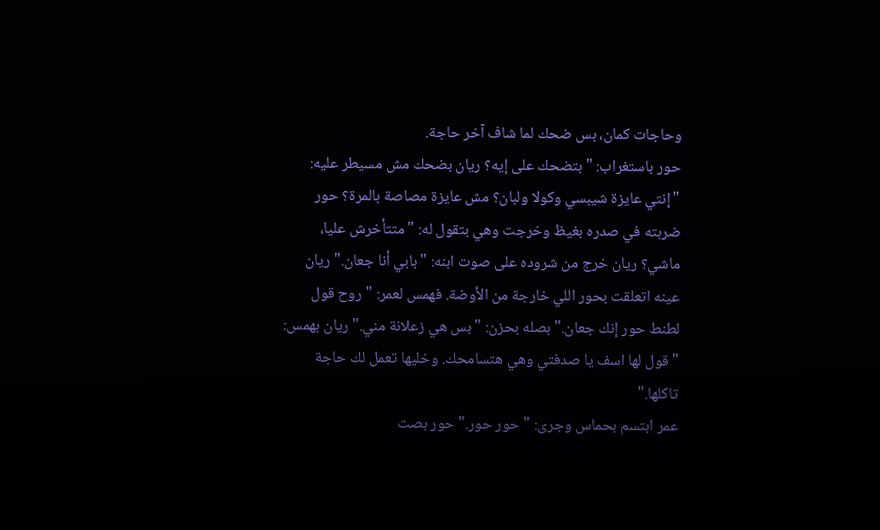وحاجات كمان، بس ضحك لما شاف آخر حاجة.
حور باستغراب: "بتضحك على إيه؟ ريان بضحك مش مسيطر عليه: "إنتي عايزة شيبسي وكولا ولبان؟ مش عايزة مصاصة بالمرة؟ حور ضربته في صدره بغيظ وخرجت وهي بتقول له: "متتأخرش عليا، ماشي؟ ريان خرج من شروده على صوت ابنه: "بابي أنا جعان." ريان عينه اتعلقت بحور اللي خارجة من الأوضة. فهمس لعمر: "روح قول لطنط حور إنك جعان." بصله بحزن: "بس هي زعلانة مني." ريان بهمس: "قول لها اسف يا صدفتي وهي هتسامحك. وخليها تعمل لك حاجة تاكلها."
عمر ابتسم بحماس وجرى: "حور حور." حور بصت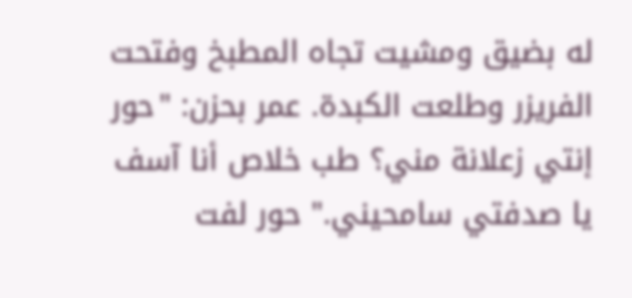له بضيق ومشيت تجاه المطبخ وفتحت الفريزر وطلعت الكبدة. عمر بحزن: "حور إنتي زعلانة مني؟ طب خلاص أنا آسف يا صدفتي سامحيني." حور لفت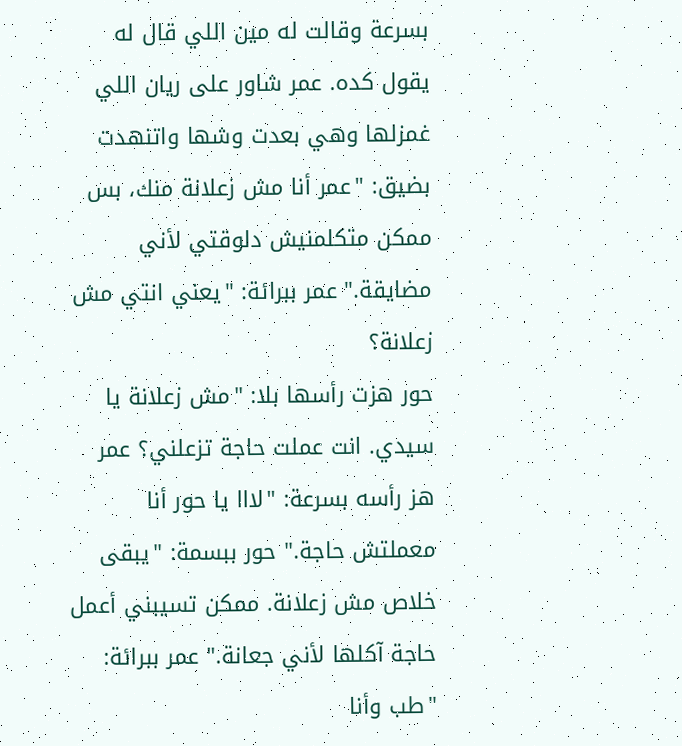بسرعة وقالت له مين اللي قال له يقول كده. عمر شاور على ريان اللي غمزلها وهي بعدت وشها واتنهدت بضيق: "عمر أنا مش زعلانة منك، بس ممكن متكلمنيش دلوقتي لأني مضايقة." عمر ببرائة: "يعني انتي مش زعلانة؟
حور هزت رأسها بلا: "مش زعلانة يا سيدي. انت عملت حاجة تزعلني؟ عمر هز رأسه بسرعة: "لااا يا حور أنا معملتش حاجة." حور ببسمة: "يبقى خلاص مش زعلانة. ممكن تسيبني أعمل حاجة آكلها لأني جعانة." عمر ببرائة: "طب وأنا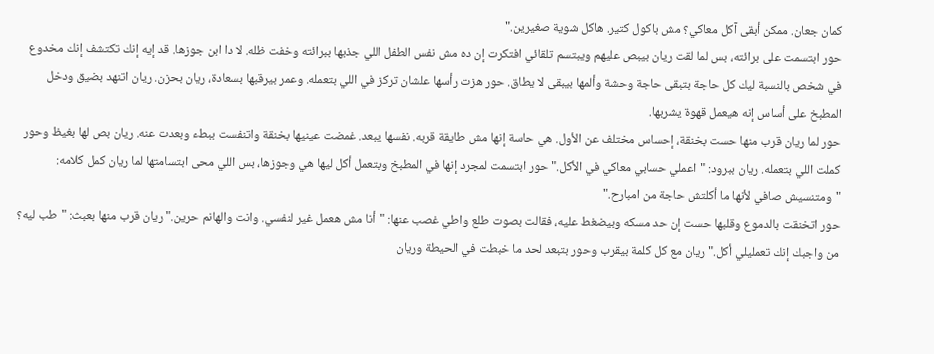كمان جعان. ممكن أبقى آكل معاكي؟ مش باكول كتير. هاكل شوية صغيرين."
حور ابتسمت على برائته، بس لما لقت ريان بيبص عليهم ويبتسم تلقائي افتكرت إن ده مش نفس الطفل اللي جذبها ببرائته وخفت ظله. لا دا ابن جوزها. قد إيه إنك تكتشف إنك مخدوع في شخص بالنسبة ليك كل حاجة بتبقى حاجة وحشة وألمها بيبقى لا يطاق. حور هزت رأسها علشان تركز في اللي بتعمله. وعمر بيرقبها بسعادة، ريان بحزن. ريان اتنهد بضيق ودخل المطبخ على أساس إنه هيعمل قهوة يشربها.
حور لما ريان قرب منها حست بخنقة، إحساس مختلف عن الأول. هي حاسة إنها مش طايقة قربه. نفسها يبعد. غمضت عينيها بخنقة واتنفست ببطء وبعدت عنه. ريان بص لها بغيظ وحور كملت اللي بتعمله. ريان ببرود: "اعملي حسابي معاكي في الأكل." حور ابتسمت لمجرد إنها في المطبخ وبتعمل أكل ليها هي وجوزها، بس اللي محى ابتسامتها لما ريان كمل كلامه: "ومتنسيش صافي لأنها ما أكلتش حاجة من امبارح."
حور اتخنقت بالدموع وقلبها حست إن حد مسكه وبيضغط عليه، فقالت بصوت طلع واطي غصب عنها: "أنا مش هعمل غير لنفسي. وانت والهانم حرين." ريان قرب منها بعبث: "طب ليه؟ من واجبك إنك تعمليلي أكل." ريان مع كل كلمة بيقرب وحور بتبعد لحد ما خبطت في الحيطة وريان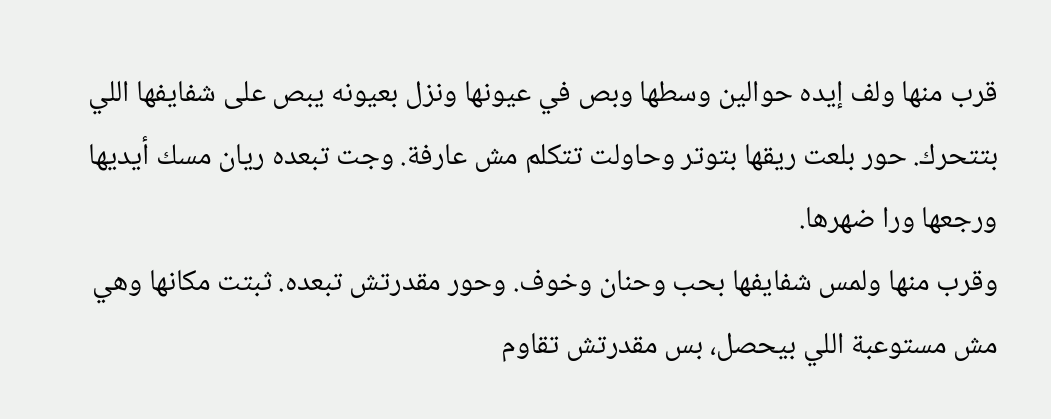قرب منها ولف إيده حوالين وسطها وبص في عيونها ونزل بعيونه يبص على شفايفها اللي بتتحرك. حور بلعت ريقها بتوتر وحاولت تتكلم مش عارفة. وجت تبعده ريان مسك أيديها ورجعها ورا ضهرها.
وقرب منها ولمس شفايفها بحب وحنان وخوف. وحور مقدرتش تبعده. ثبتت مكانها وهي مش مستوعبة اللي بيحصل، بس مقدرتش تقاوم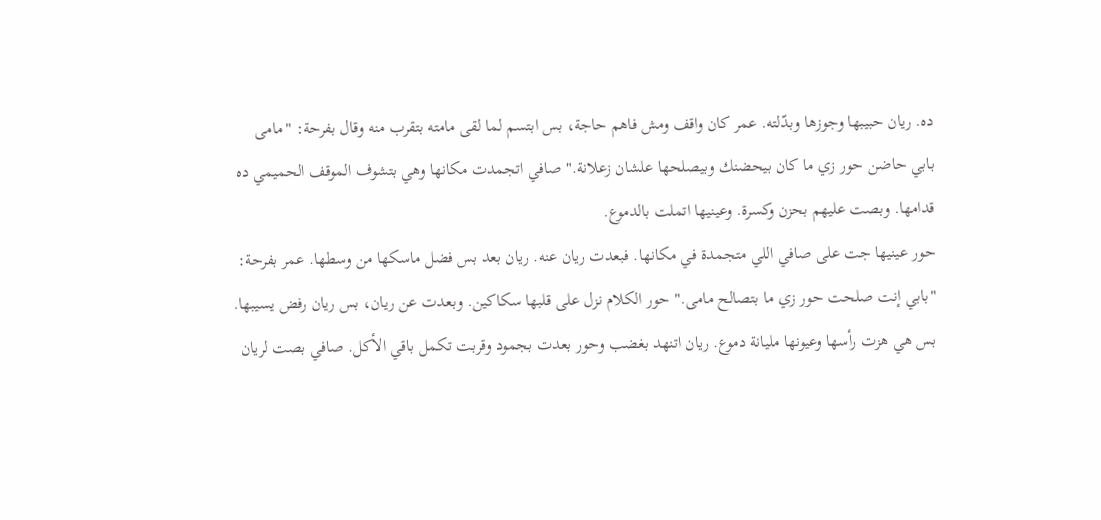ده. ريان حبيبها وجوزها وبدّلته. عمر كان واقف ومش فاهم حاجة، بس ابتسم لما لقى مامته بتقرب منه وقال بفرحة: "مامى بابي حاضن حور زي ما كان بيحضنك وبيصلحها علشان زعلانة." صافي اتجمدت مكانها وهي بتشوف الموقف الحميمي ده قدامها. وبصت عليهم بحزن وكسرة. وعينيها اتملت بالدموع.
حور عينيها جت على صافي اللي متجمدة في مكانها. فبعدت ريان عنه. ريان بعد بس فضل ماسكها من وسطها. عمر بفرحة: "بابي إنت صلحت حور زي ما بتصالح مامى." حور الكلام نزل على قلبها سكاكين. وبعدت عن ريان، بس ريان رفض يسيبها. بس هي هزت رأسها وعيونها مليانة دموع. ريان اتنهد بغضب وحور بعدت بجمود وقربت تكمل باقي الأكل. صافي بصت لريان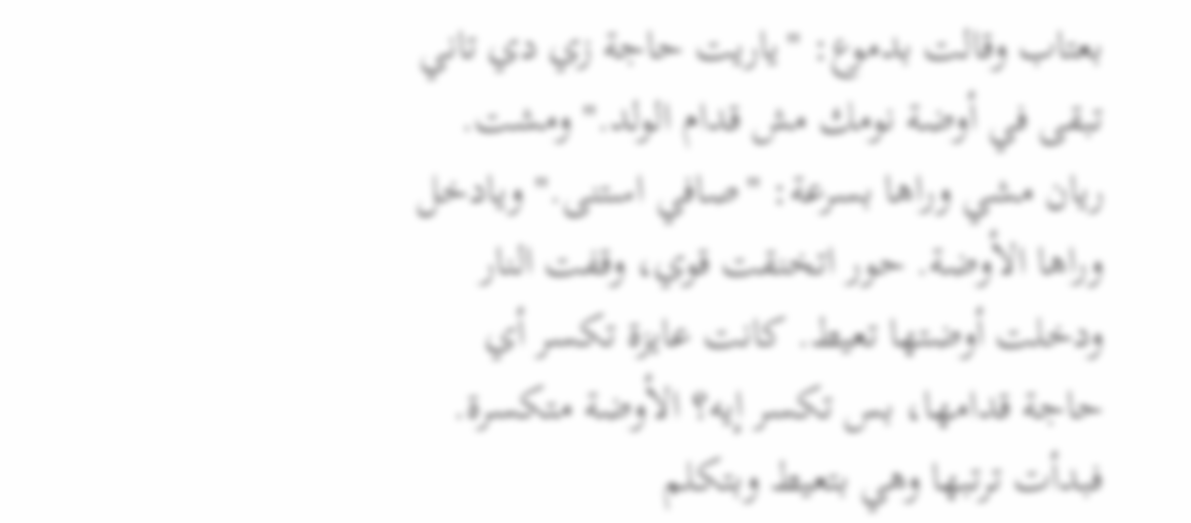بعتاب وقالت بدموع: "ياريت حاجة زي دي تاني تبقى في أوضة نومك مش قدام الولد." ومشت.
ريان مشي وراها بسرعة: "صافي استنى." ويادخل وراها الأوضة. حور اتخنقت قوي، وقفت النار ودخلت أوضتها تعيط. كانت عايزة تكسر أي حاجة قدامها، بس تكسر إيه؟ الأوضة متكسرة. فبدأت ترتبها وهي بتعيط وبتكلم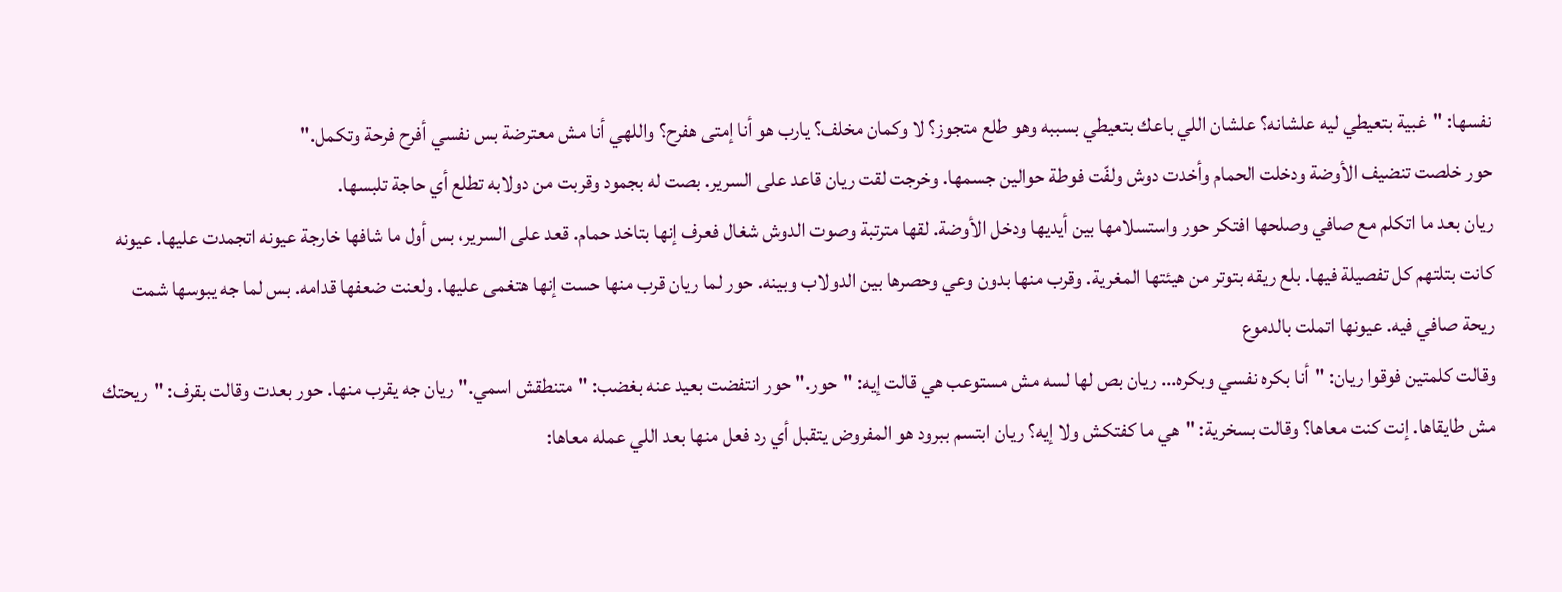نفسها: "غبية بتعيطي ليه علشانه؟ علشان اللي باعك بتعيطي بسببه وهو طلع متجوز؟ لا وكمان مخلف؟ يارب هو أنا إمتى هفرح؟ واللهي أنا مش معترضة بس نفسي أفرح فرحة وتكمل."
حور خلصت تنضيف الأوضة ودخلت الحمام وأخدت دوش ولفّت فوطة حوالين جسمها. وخرجت لقت ريان قاعد على السرير. بصت له بجمود وقربت من دولابه تطلع أي حاجة تلبسها.
ريان بعد ما اتكلم مع صافي وصلحها افتكر حور واستسلامها بين أيديها ودخل الأوضة. لقها مترتبة وصوت الدوش شغال فعرف إنها بتاخد حمام. قعد على السرير، بس أول ما شافها خارجة عيونه اتجمدت عليها. عيونه كانت بتلتهم كل تفصيلة فيها. بلع ريقه بتوتر من هيئتها المغرية. وقرب منها بدون وعي وحصرها بين الدولاب وبينه. حور لما ريان قرب منها حست إنها هتغمى عليها. ولعنت ضعفها قدامه. بس لما جه يبوسها شمت ريحة صافي فيه. عيونها اتملت بالدموع
وقالت كلمتين فوقوا ريان: "أنا بكره نفسي وبكره... ريان بص لها لسه مش مستوعب هي قالت إيه: "حور." حور انتفضت بعيد عنه بغضب: "متنطقش اسمي." ريان جه يقرب منها. حور بعدت وقالت بقرف: "ريحتك مش طايقاها. إنت كنت معاها؟ وقالت بسخرية: "هي ما كفتكش ولا إيه؟ ريان ابتسم ببرود هو المفروض يتقبل أي رد فعل منها بعد اللي عمله معاها: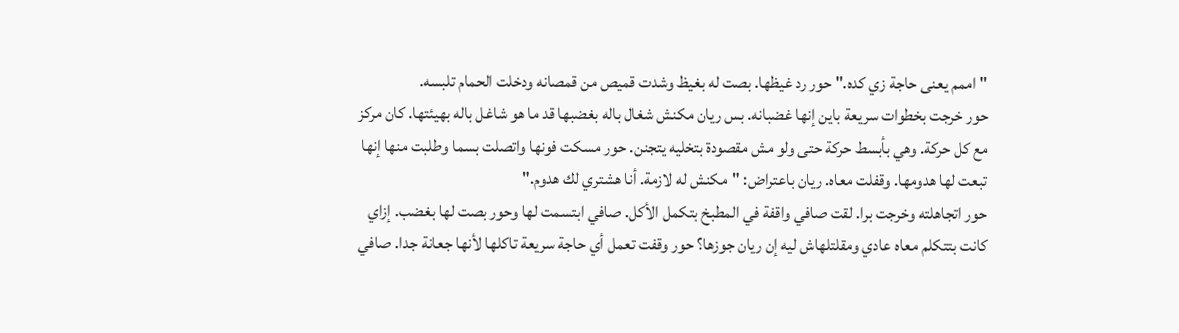"اممم يعنى حاجة زي كده." حور رد غيظها. بصت له بغيظ وشدت قميص من قمصانه ودخلت الحمام تلبسه.
حور خرجت بخطوات سريعة باين إنها غضبانه. بس ريان مكنش شغال باله بغضبها قد ما هو شاغل باله بهيئتها. كان مركز مع كل حركة. وهي بأبسط حركة حتى ولو مش مقصودة بتخليه يتجنن. حور مسكت فونها واتصلت بسما وطلبت منها إنها تبعت لها هدومها. وقفلت معاه. ريان باعتراض: "مكنش له لازمة. أنا هشتري لك هدوم."
حور اتجاهلته وخرجت برا. لقت صافي واقفة في المطبخ بتكمل الأكل. صافي ابتسمت لها وحور بصت لها بغضب. إزاي كانت بتتكلم معاه عادي ومقلتلهاش ليه إن ريان جوزها؟ حور وقفت تعمل أي حاجة سريعة تاكلها لأنها جعانة جدا. صافي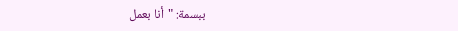ببسمة: "أنا بعمل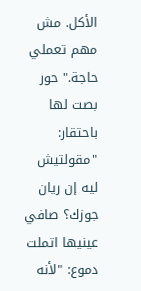الأكل. مش مهم تعملي حاجة." حور بصت لها باحتقار: "مقولتيش ليه إن ريان جوزك؟ صافي عينيها اتملت دموع: "لأنه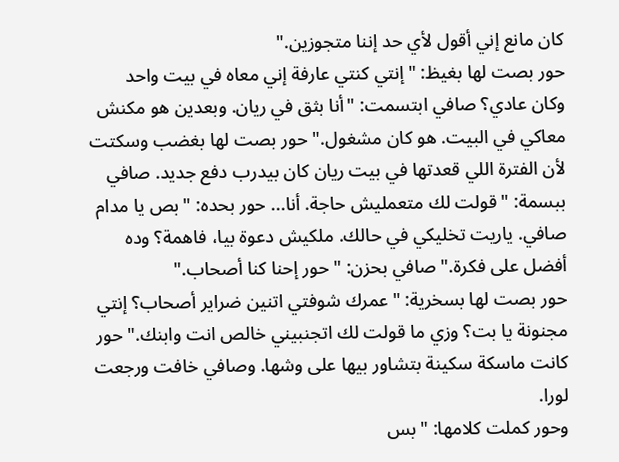كان مانع إني أقول لأي حد إننا متجوزين."
حور بصت لها بغيظ: "إنتي كنتي عارفة إني معاه في بيت واحد وكان عادي؟ صافي ابتسمت: "أنا بثق في ريان. وبعدين هو مكنش معاكي في البيت. هو كان مشغول." حور بصت لها بغضب وسكتت لأن الفترة اللي قعدتها في بيت ريان كان بيدرب دفع جديد. صافي ببسمة: "قولت لك متعمليش حاجة. أنا... حور بحده: "بص يا مدام صافي. ياريت تخليكي في حالك. ملكيش دعوة بيا، فاهمة؟ وده أفضل على فكرة." صافي بحزن: "حور إحنا كنا أصحاب."
حور بصت لها بسخرية: "عمرك شوفتي اتنين ضراير أصحاب؟ إنتي مجنونة يا بت؟ وزي ما قولت لك اتجنبيني خالص انت وابنك." حور كانت ماسكة سكينة بتشاور بيها على وشها. وصافي خافت ورجعت لورا.
وحور كملت كلامها: "بس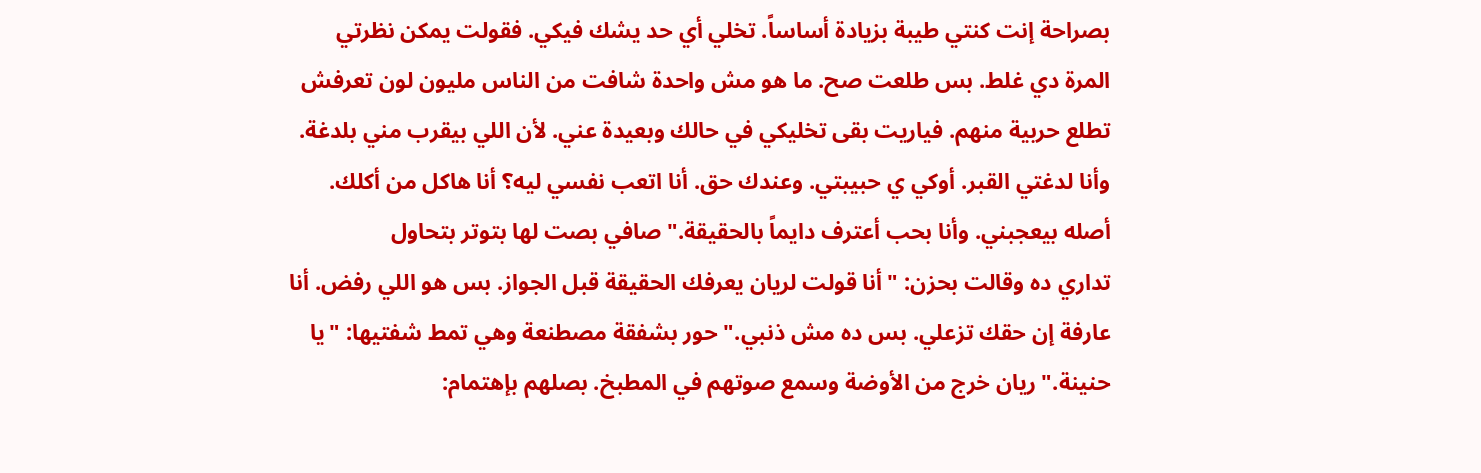بصراحة إنت كنتي طيبة بزيادة أساساً. تخلي أي حد يشك فيكي. فقولت يمكن نظرتي المرة دي غلط. بس طلعت صح. ما هو مش واحدة شافت من الناس مليون لون تعرفش تطلع حربية منهم. فياريت بقى تخليكي في حالك وبعيدة عني. لأن اللي بيقرب مني بلدغة. وأنا لدغتي القبر. أوكي ي حبيبتي. وعندك حق. أنا اتعب نفسي ليه؟ أنا هاكل من أكلك. أصله بيعجبني. وأنا بحب أعترف دايماً بالحقيقة." صافي بصت لها بتوتر بتحاول
تداري ده وقالت بحزن: "أنا قولت لريان يعرفك الحقيقة قبل الجواز. بس هو اللي رفض. أنا عارفة إن حقك تزعلي. بس ده مش ذنبي." حور بشفقة مصطنعة وهي تمط شفتيها: "يا حنينة." ريان خرج من الأوضة وسمع صوتهم في المطبخ. بصلهم بإهتمام: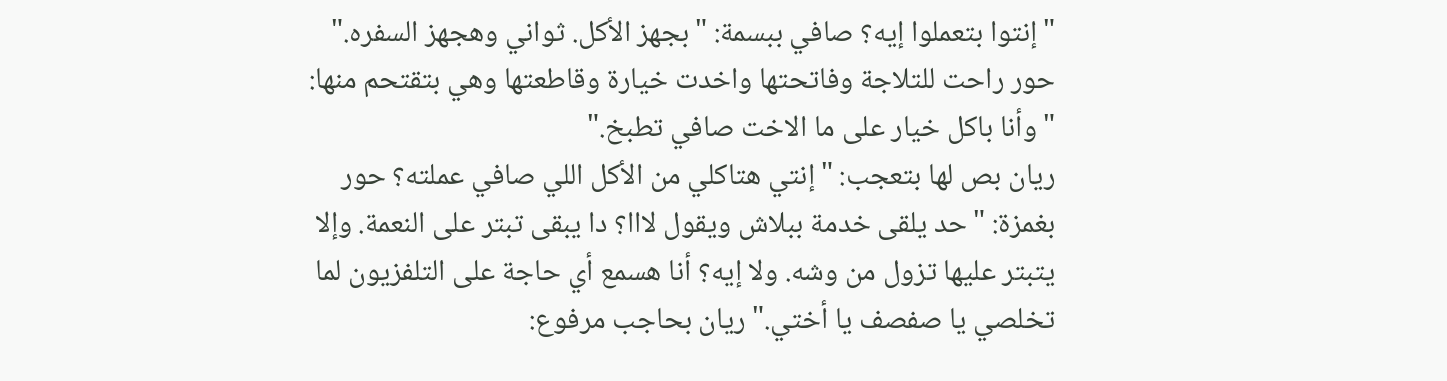"إنتوا بتعملوا إيه؟ صافي ببسمة: "بجهز الأكل. ثواني وهجهز السفره." حور راحت للتلاجة وفاتحتها واخدت خيارة وقاطعتها وهي بتقتحم منها: "وأنا باكل خيار على ما الاخت صافي تطبخ."
ريان بص لها بتعجب: "إنتي هتاكلي من الأكل اللي صافي عملته؟ حور بغمزة: "حد يلقى خدمة ببلاش ويقول لااا؟ دا يبقى تبتر على النعمة. وإلا يتبتر عليها تزول من وشه. ولا إيه؟ أنا هسمع أي حاجة على التلفزيون لما تخلصي يا صفصف يا أختي." ريان بحاجب مرفوع: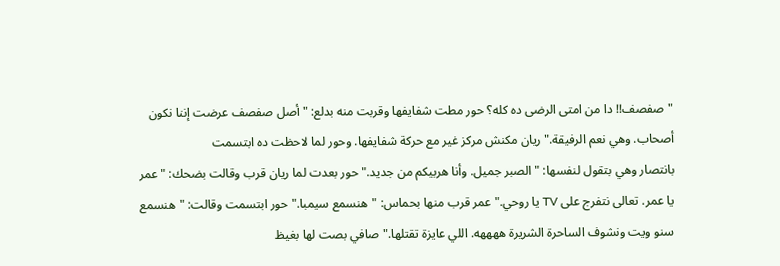"صفصف!! دا من امتى الرضى ده كله؟ حور مطت شفايفها وقربت منه بدلع: "أصل صفصف عرضت إننا نكون أصحاب. وهي نعم الرفيقة." ريان مكنش مركز غير مع حركة شفايفها. وحور لما لاحظت ده ابتسمت
بانتصار وهي بتقول لنفسها: "الصبر جميل. وأنا هربيكم من جديد." حور بعدت لما ريان قرب وقالت بضحك: "عمر يا عمر. تعالى نتفرج على TV يا روحي." عمر قرب منها بحماس: "هنسمع سيمبا." حور ابتسمت وقالت: "هنسمع سنو ويت ونشوف الساحرة الشريرة ههههه. اللي عايزة تقتلها." صافي بصت لها بغيظ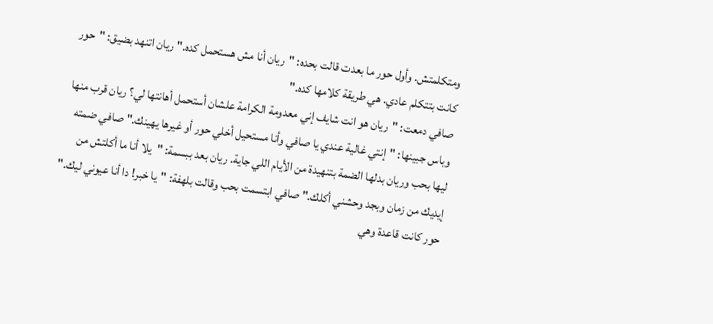ومتكلمتش. وأول حور ما بعدت قالت بحده: "ريان أنا مش هستحمل كده." ريان اتنهد بضيق: "حور كانت بتتكلم عادي. هي طريقة كلامها كده."
صافي دمعت: "ريان هو انت شايف إني معدومة الكرامة علشان أستحمل أهانتها لي؟ ريان قرب منها وباس جبينها: "إنتي غالية عندي يا صافي وأنا مستحيل أخلي حور أو غيرها يهينك." صافي ضمته ليها بحب وريان بدلها الضمة بتنهيدة من الأيام اللي جاية. ريان بعد ببسمة: "يلا أنا ما أكلتش من إيديك من زمان وبجد وحشني أكلك." صافي ابتسمت بحب وقالت بلهفة: "يا خبر! دا أنا عيوني ليك."
حور كانت قاعدة وهي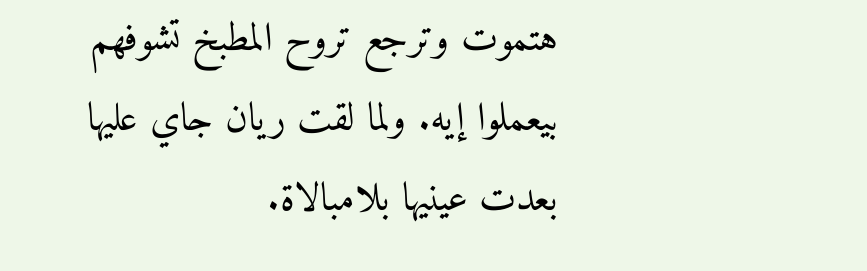هتموت وترجع تروح المطبخ تشوفهم بيعملوا إيه. ولما لقت ريان جاي عليها بعدت عينيها بلامبالاة.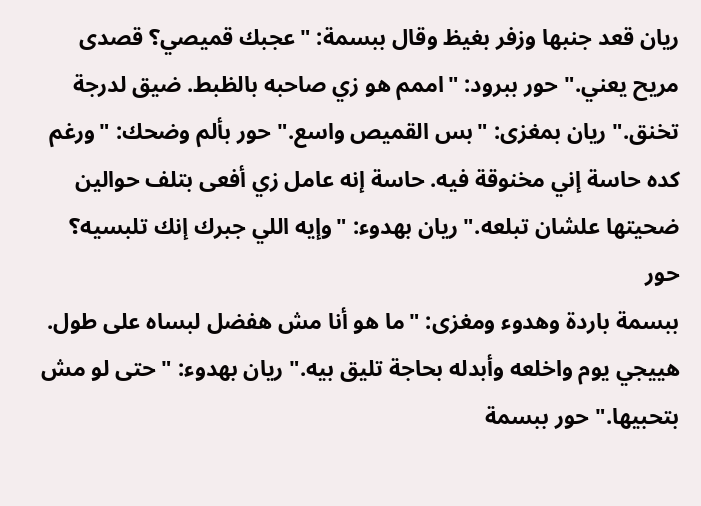ريان قعد جنبها وزفر بغيظ وقال ببسمة: "عجبك قميصي؟ قصدى مريح يعني." حور ببرود: "اممم هو زي صاحبه بالظبط. ضيق لدرجة تخنق." ريان بمغزى: "بس القميص واسع." حور بألم وضحك: "ورغم كده حاسة إني مخنوقة فيه. حاسة إنه عامل زي أفعى بتلف حوالين ضحيتها علشان تبلعه." ريان بهدوء: "وإيه اللي جبرك إنك تلبسيه؟ حور
ببسمة باردة وهدوء ومغزى: "ما هو أنا مش هفضل لبساه على طول. هييجي يوم واخلعه وأبدله بحاجة تليق بيه." ريان بهدوء: "حتى لو مش بتحبيها." حور ببسمة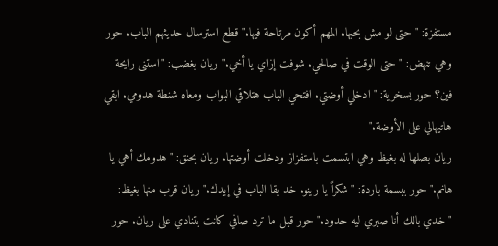مستفزة: "حتى لو مش بحبها. المهم أكون مرتاحة فيها." قطع استرسال حديثهم الباب. حور وهي تنهض: "حتى الوقت في صالحي. شوفت إزاي يا أخي." ريان بغضب: "استنى رايحة فين؟ حور بسخرية: "ادخلي أوضتي. افتحي الباب هتلاقي البواب ومعاه شنطة هدومي. ابقي هاتيهالي على الأوضة."
ريان بصلها له بغيظ وهي ابتسمت باستفزاز ودخلت أوضتها. ريان بحنق: "هدومك أهي يا هانم." حور ببسمة باردة: "شكراً يا رينو. خد بقا الباب في إيدك." ريان قرب منها بغيظ: "خدي بالك أنا صبري ليه حدود." حور قبل ما ترد صافي كانت بتنادي على ريان. حور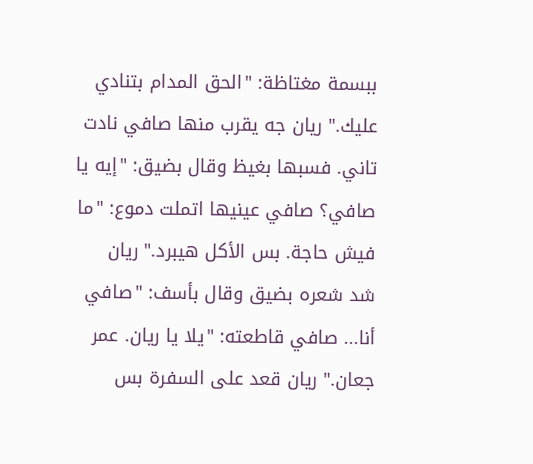ببسمة مغتاظة: "الحق المدام بتنادي عليك." ريان جه يقرب منها صافي نادت تاني. فسبها بغيظ وقال بضيق: "إيه يا صافي؟ صافي عينيها اتملت دموع: "ما فيش حاجة. بس الأكل هيبرد." ريان
شد شعره بضيق وقال بأسف: "صافي أنا... صافي قاطعته: "يلا يا ريان. عمر جعان." ريان قعد على السفرة بس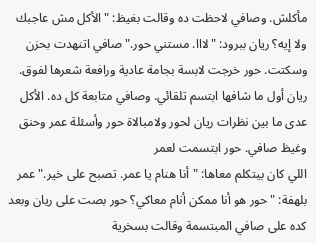مأكلش. وصافي لاحظت ده وقالت بغيظ: "الأكل مش عاجبك ولا إيه؟ ريان ببرود: "لااا. مستني حور." صافي اتنهدت بحزن وسكتت. حور خرجت لابسة بجامة عادية ورافعة شعرها لفوق. ريان أول ما شافها ابتسم تلقائي. وصافي متابعة كل ده. الأكل عدى ما بين نظرات ريان لحور ولامبالاة حور وأسئلة عمر وحنق وغيظ صافي. حور ابتسمت لعمر
اللي كان بيتكلم معاها: "أنا هنام يا عمر. تصبح على خير." عمر بلهفة: "حور هو أنا ممكن أنام معاكي؟ حور بصت على ريان وبعد كده على صافي المبتسمة وقالت بسخرية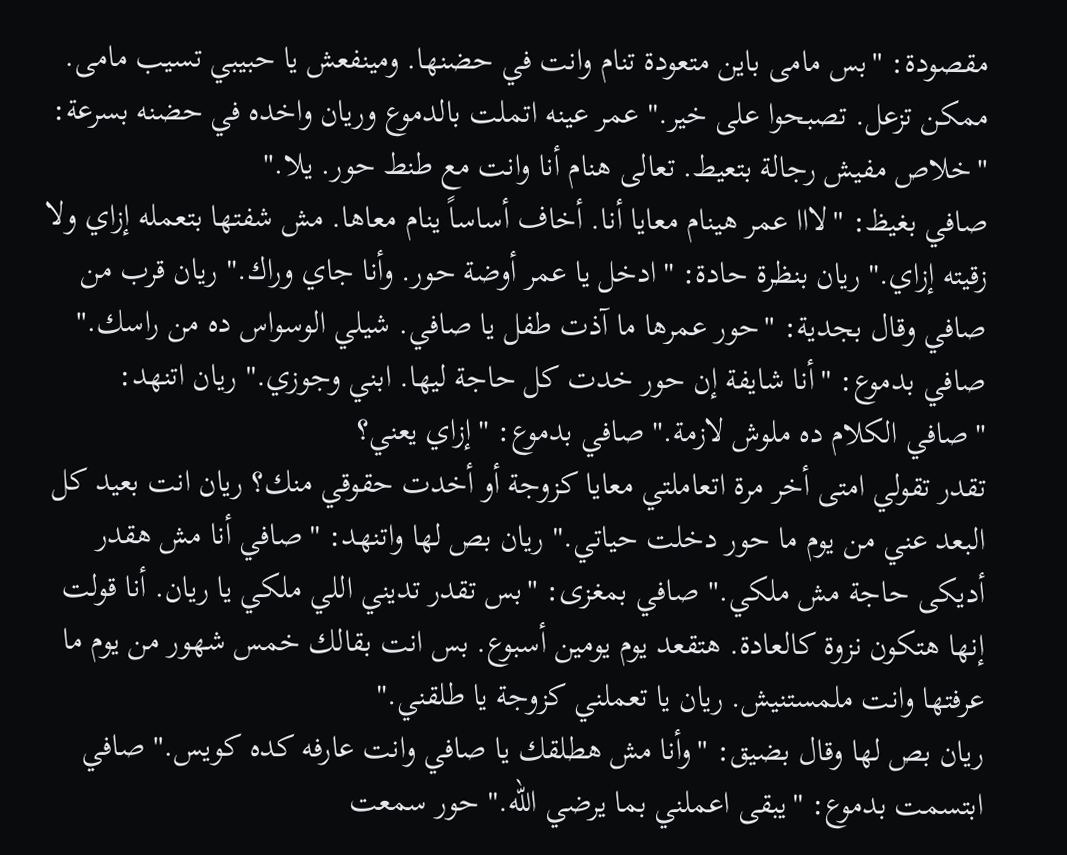مقصودة: "بس مامى باين متعودة تنام وانت في حضنها. ومينفعش يا حبيبي تسيب مامى. ممكن تزعل. تصبحوا على خير." عمر عينه اتملت بالدموع وريان واخده في حضنه بسرعة: "خلاص مفيش رجالة بتعيط. تعالى هنام أنا وانت مع طنط حور. يلا."
صافي بغيظ: "لااا عمر هينام معايا أنا. أخاف أساساً ينام معاها. مش شفتها بتعمله إزاي ولا زقيته إزاي." ريان بنظرة حادة: "ادخل يا عمر أوضة حور. وأنا جاي وراك." ريان قرب من صافي وقال بجدية: "حور عمرها ما آذت طفل يا صافي. شيلي الوسواس ده من راسك." صافي بدموع: "أنا شايفة إن حور خدت كل حاجة ليها. ابني وجوزي." ريان اتنهد: "صافي الكلام ده ملوش لازمة." صافي بدموع: "إزاي يعني؟
تقدر تقولي امتى أخر مرة اتعاملتي معايا كزوجة أو أخدت حقوقي منك؟ ريان انت بعيد كل البعد عني من يوم ما حور دخلت حياتي." ريان بص لها واتنهد: "صافي أنا مش هقدر أديكى حاجة مش ملكي." صافي بمغزى: "بس تقدر تديني اللي ملكي يا ريان. أنا قولت إنها هتكون نزوة كالعادة. هتقعد يوم يومين أسبوع. بس انت بقالك خمس شهور من يوم ما عرفتها وانت ملمستنيش. ريان يا تعملني كزوجة يا طلقني."
ريان بص لها وقال بضيق: "وأنا مش هطلقك يا صافي وانت عارفه كده كويس." صافي ابتسمت بدموع: "يبقى اعملني بما يرضي الله." حور سمعت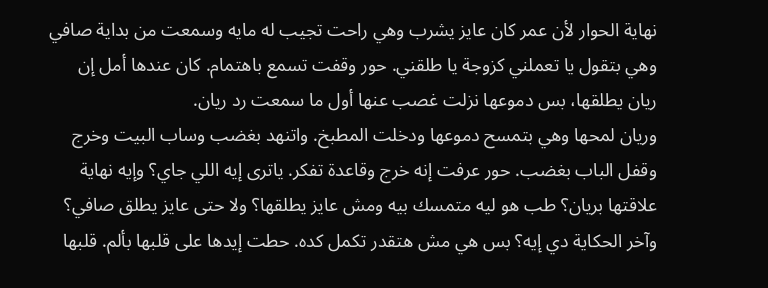نهاية الحوار لأن عمر كان عايز يشرب وهي راحت تجيب له مايه وسمعت من بداية صافي وهي بتقول يا تعملني كزوجة يا طلقني. حور وقفت تسمع باهتمام. كان عندها أمل إن ريان يطلقها، بس دموعها نزلت غصب عنها أول ما سمعت رد ريان.
وريان لمحها وهي بتمسح دموعها ودخلت المطبخ. واتنهد بغضب وساب البيت وخرج وقفل الباب بغضب. حور عرفت إنه خرج وقاعدة تفكر. ياترى إيه اللي جاي؟ وإيه نهاية علاقتها بريان؟ طب هو ليه متمسك بيه ومش عايز يطلقها؟ ولا حتى عايز يطلق صافي؟ وآخر الحكاية دي إيه؟ بس هي مش هتقدر تكمل كده. حطت إيدها على قلبها بألم. قلبها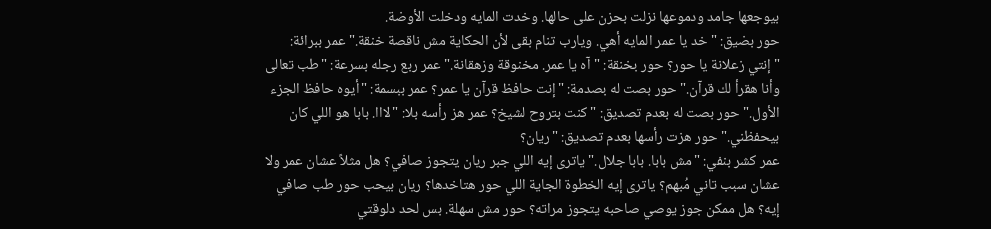بيوجعها جامد ودموعها نزلت بحزن على حالها. وخدت المايه ودخلت الأوضة.
حور بضيق: "خد يا عمر المايه أهي. ويارب تنام بقى لأن الحكاية مش ناقصة خنقة." عمر ببرائة: "إنتي زعلانة يا حور؟ حور بخنقة: "آه يا عمر. مخنوقة وزهقانة." عمر ربع رجله بسرعة: "طب تعالى وأنا هقرأ لك قرآن." حور بصت له بصدمة: "إنت حافظ قرآن يا عمر؟ عمر ببسمة: "أيوه حافظ الجزء الأول." حور بصت له بعدم تصديق: "كنت بتروح لشيخ؟ عمر هز رأسه بلا: "لااا. بابا هو اللي كان بيحفظني." حور هزت رأسها بعدم تصديق: "ريان؟
عمر كشر بنفي: "مش بابا. بابا جلال." ياترى إيه اللي جبر ريان يتجوز صافي؟ هل مثلاً عشان عمر ولا عشان سبب تاني مُبهم؟ ياترى إيه الخطوة الجاية اللي حور هتاخدها؟ ريان بيحب حور طب صافي إيه؟ هل ممكن جوز يوصي صاحبه يتجوز مراته؟ حور مش سهلة. بس لحد دلوقتي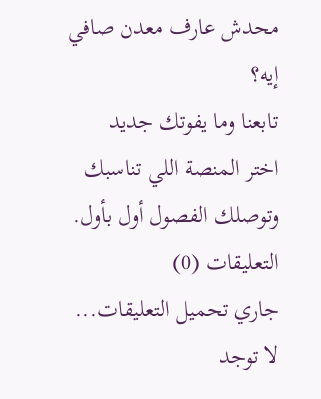محدش عارف معدن صافي إيه؟
تابعنا وما يفوتك جديد
اختر المنصة اللي تناسبك وتوصلك الفصول أول بأول.
التعليقات (0)
جاري تحميل التعليقات...
لا توجد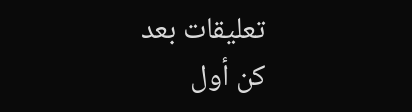تعليقات بعد
كن أول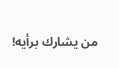من يشارك برأيه!